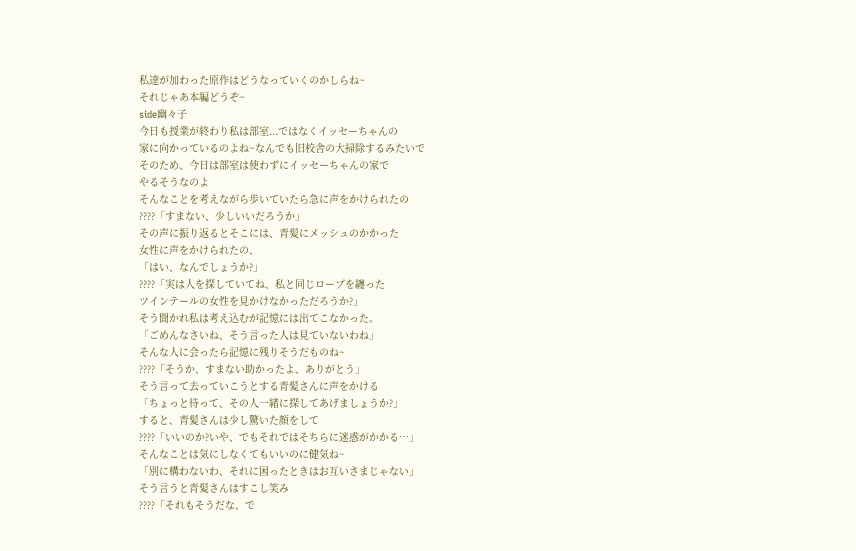私達が加わった原作はどうなっていくのかしらね~
それじゃあ本編どうぞ~
side幽々子
今日も授業が終わり私は部室...ではなくイッセーちゃんの
家に向かっているのよね~なんでも旧校舎の大掃除するみたいで
そのため、今日は部室は使わずにイッセーちゃんの家で
やるそうなのよ
そんなことを考えながら歩いていたら急に声をかけられたの
????「すまない、少しいいだろうか」
その声に振り返るとそこには、青髪にメッシュのかかった
女性に声をかけられたの、
「はい、なんでしょうか?」
????「実は人を探していてね、私と同じローブを纏った
ツインテールの女性を見かけなかっただろうか?」
そう聞かれ私は考え込むが記憶には出てこなかった。
「ごめんなさいね、そう言った人は見ていないわね」
そんな人に会ったら記憶に残りそうだものね~
????「そうか、すまない助かったよ、ありがとう」
そう言って去っていこうとする青髪さんに声をかける
「ちょっと待って、その人一緒に探してあげましょうか?」
すると、青髪さんは少し驚いた顔をして
????「いいのか?いや、でもそれではそちらに迷惑がかかる…」
そんなことは気にしなくてもいいのに健気ね~
「別に構わないわ、それに困ったときはお互いさまじゃない」
そう言うと青髪さんはすこし笑み
????「それもそうだな、で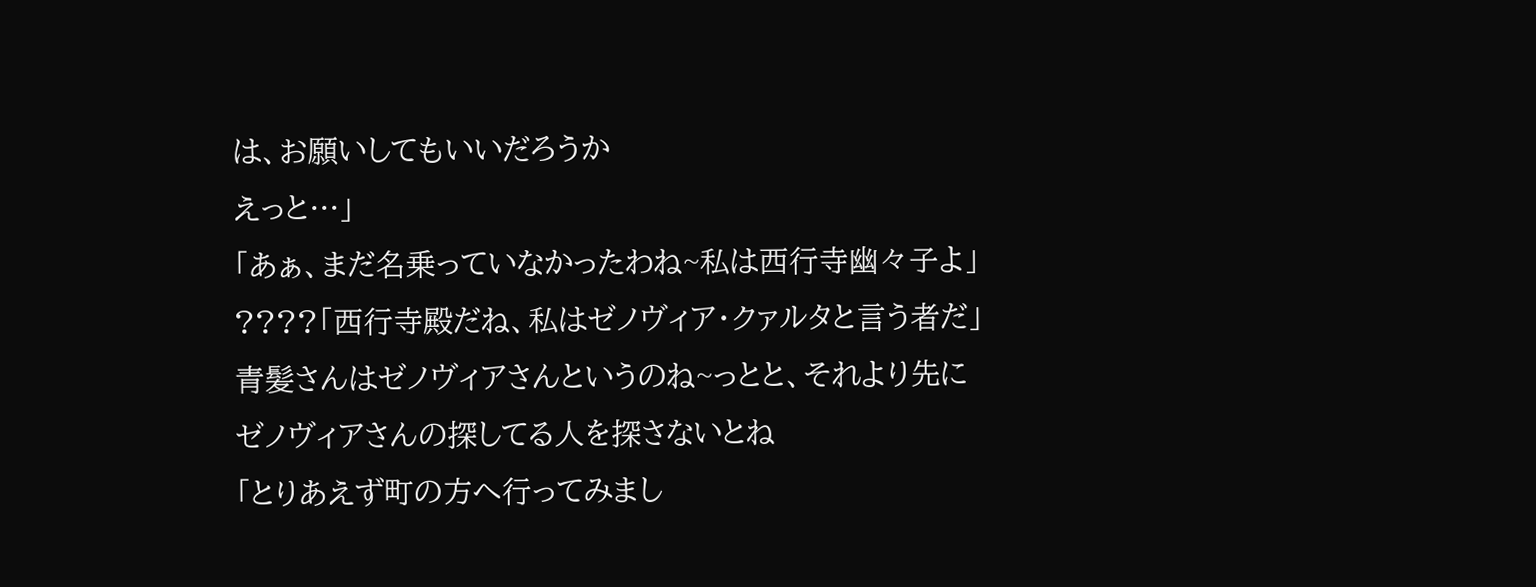は、お願いしてもいいだろうか
えっと…」
「あぁ、まだ名乗っていなかったわね~私は西行寺幽々子よ」
????「西行寺殿だね、私はゼノヴィア・クァルタと言う者だ」
青髪さんはゼノヴィアさんというのね~っとと、それより先に
ゼノヴィアさんの探してる人を探さないとね
「とりあえず町の方へ行ってみまし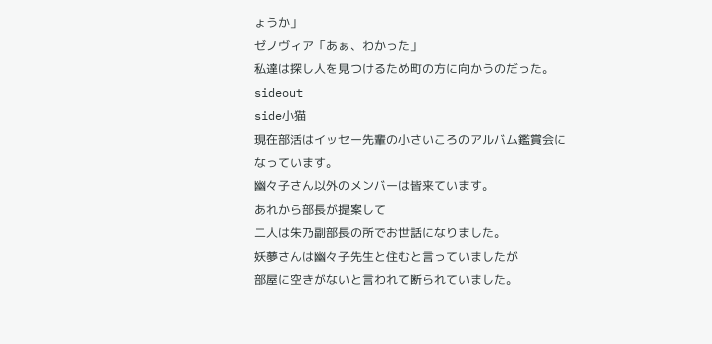ょうか」
ゼノヴィア「あぁ、わかった」
私達は探し人を見つけるため町の方に向かうのだった。
sideout
side小猫
現在部活はイッセー先輩の小さいころのアルバム鑑賞会に
なっています。
幽々子さん以外のメンバーは皆来ています。
あれから部長が提案して
二人は朱乃副部長の所でお世話になりました。
妖夢さんは幽々子先生と住むと言っていましたが
部屋に空きがないと言われて断られていました。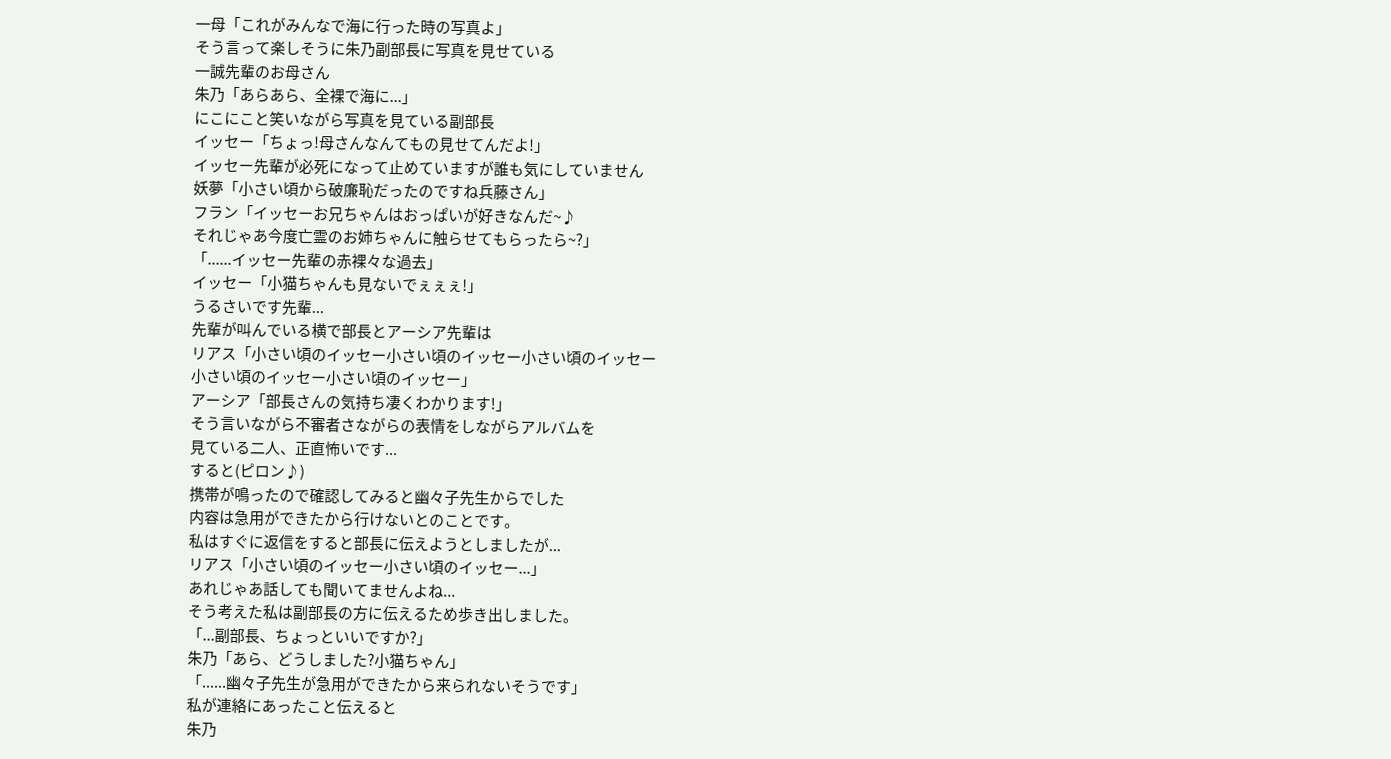一母「これがみんなで海に行った時の写真よ」
そう言って楽しそうに朱乃副部長に写真を見せている
一誠先輩のお母さん
朱乃「あらあら、全裸で海に...」
にこにこと笑いながら写真を見ている副部長
イッセー「ちょっ!母さんなんてもの見せてんだよ!」
イッセー先輩が必死になって止めていますが誰も気にしていません
妖夢「小さい頃から破廉恥だったのですね兵藤さん」
フラン「イッセーお兄ちゃんはおっぱいが好きなんだ~♪
それじゃあ今度亡霊のお姉ちゃんに触らせてもらったら~?」
「......イッセー先輩の赤裸々な過去」
イッセー「小猫ちゃんも見ないでぇぇぇ!」
うるさいです先輩...
先輩が叫んでいる横で部長とアーシア先輩は
リアス「小さい頃のイッセー小さい頃のイッセー小さい頃のイッセー
小さい頃のイッセー小さい頃のイッセー」
アーシア「部長さんの気持ち凄くわかります!」
そう言いながら不審者さながらの表情をしながらアルバムを
見ている二人、正直怖いです...
すると(ピロン♪)
携帯が鳴ったので確認してみると幽々子先生からでした
内容は急用ができたから行けないとのことです。
私はすぐに返信をすると部長に伝えようとしましたが...
リアス「小さい頃のイッセー小さい頃のイッセー...」
あれじゃあ話しても聞いてませんよね...
そう考えた私は副部長の方に伝えるため歩き出しました。
「...副部長、ちょっといいですか?」
朱乃「あら、どうしました?小猫ちゃん」
「......幽々子先生が急用ができたから来られないそうです」
私が連絡にあったこと伝えると
朱乃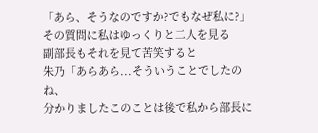「あら、そうなのですか?でもなぜ私に?」
その質問に私はゆっくりと二人を見る
副部長もそれを見て苦笑すると
朱乃「あらあら...そういうことでしたのね、
分かりましたこのことは後で私から部長に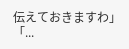伝えておきますわ」
「...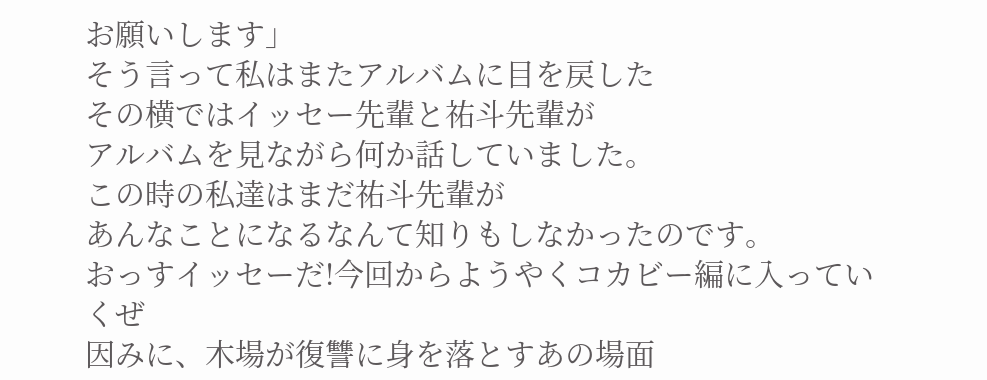お願いします」
そう言って私はまたアルバムに目を戻した
その横ではイッセー先輩と祐斗先輩が
アルバムを見ながら何か話していました。
この時の私達はまだ祐斗先輩が
あんなことになるなんて知りもしなかったのです。
おっすイッセーだ!今回からようやくコカビー編に入っていくぜ
因みに、木場が復讐に身を落とすあの場面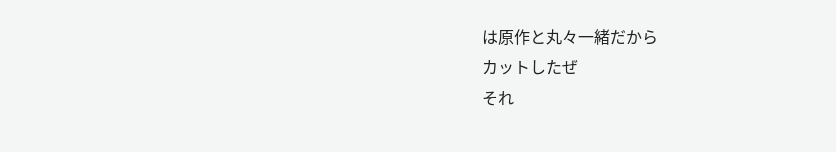は原作と丸々一緒だから
カットしたぜ
それ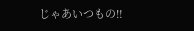じゃあいつもの‼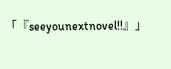「『seeyounextnovel!!』」